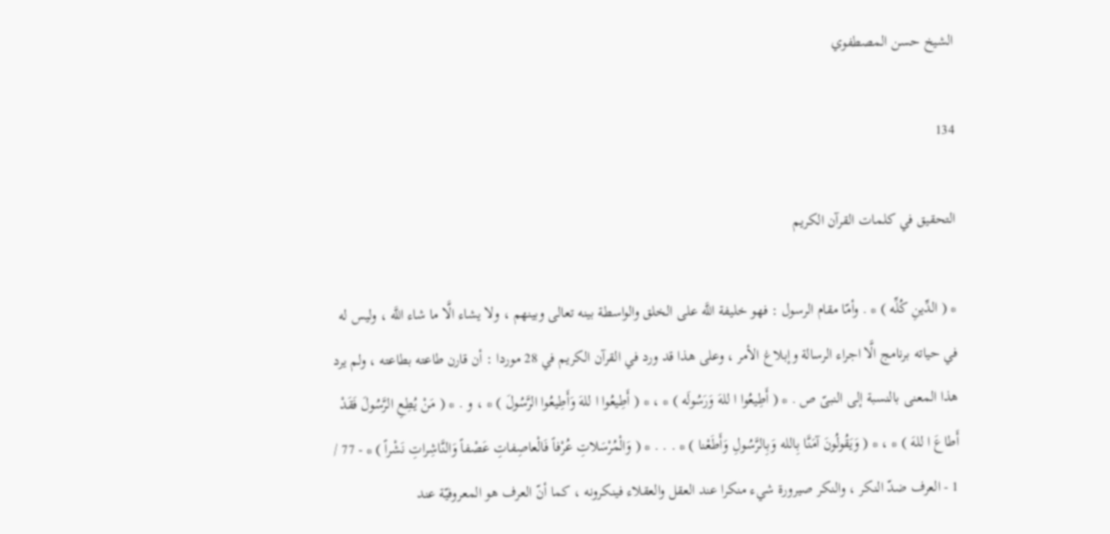الشيخ حسن المصطفوي

134

التحقيق في كلمات القرآن الكريم

* ( الدِّينِ كُلِّه ) * . وأمّا مقام الرسول : فهو خليفة اللَّه على الخلق والواسطة بينه تعالى وبينهم ، ولا يشاء الَّا ما شاء اللَّه ، وليس له في حياته برنامج الَّا اجراء الرسالة وإبلاغ الأمر ، وعلى هذا قد ورد في القرآن الكريم في 28 موردا : أن قارن طاعته بطاعته ، ولم يرد هذا المعنى بالنسبة إلى النبىّ ص . * ( أَطِيعُوا ا للهَ وَرَسُولَه ) * ، * ( أَطِيعُوا ا للهَ وَأَطِيعُوا الرَّسُولَ ) * ، و . * ( مَنْ يُطِعِ الرَّسُولَ فَقَدْ أَطاعَ ا للهَ ) * ، * ( وَيَقُولُونَ آمَنَّا بِالله وَبِالرَّسُولِ وَأَطَعْنا ) * . . . * ( وَالْمُرْسَلاتِ عُرْفاً فَالْعاصِفاتِ عَصْفاً وَالنَّاشِراتِ نَشْراً ) * - 77 / 1 - العرف ضدّ النكر ، والنكر صيرورة شيء منكرا عند العقل والعقلاء فينكرونه ، كما أنّ العرف هو المعروفيّة عند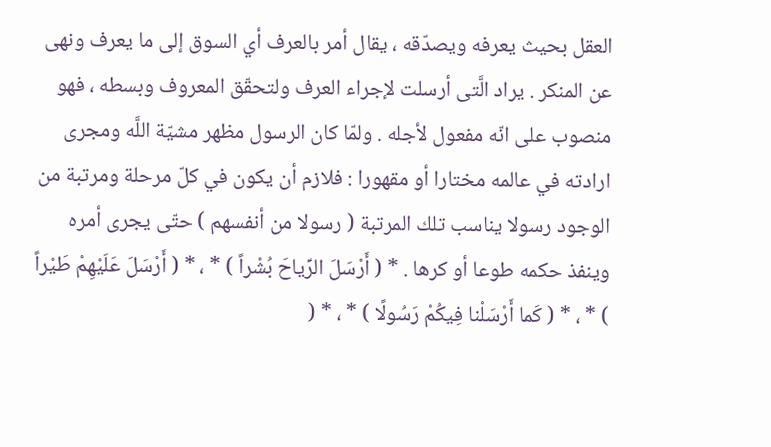العقل بحيث يعرفه ويصدّقه ، يقال أمر بالعرف أي السوق إلى ما يعرف ونهى عن المنكر . يراد الَّتى أرسلت لإجراء العرف ولتحقّق المعروف وبسطه ، فهو منصوب على انّه مفعول لأجله . ولمّا كان الرسول مظهر مشيّة اللَّه ومجرى ارادته في عالمه مختارا أو مقهورا : فلازم أن يكون في كلّ مرحلة ومرتبة من الوجود رسولا يناسب تلك المرتبة ( رسولا من أنفسهم ) حتّى يجرى أمره وينفذ حكمه طوعا أو كرها . * ( أَرْسَلَ الرِّياحَ بُشْراً ) * ، * ( أَرْسَلَ عَلَيْهِمْ طَيْراً ) * ، * ( كَما أَرْسَلْنا فِيكُمْ رَسُولًا ) * ، * (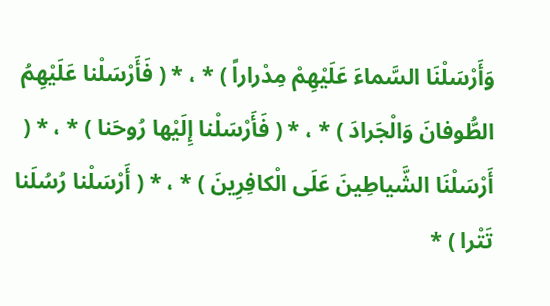وَأَرْسَلْنَا السَّماءَ عَلَيْهِمْ مِدْراراً ) * ، * ( فَأَرْسَلْنا عَلَيْهِمُ الطُّوفانَ وَالْجَرادَ ) * ، * ( فَأَرْسَلْنا إِلَيْها رُوحَنا ) * ، * ( أَرْسَلْنَا الشَّياطِينَ عَلَى الْكافِرِينَ ) * ، * ( أَرْسَلْنا رُسُلَنا تَتْرا ) *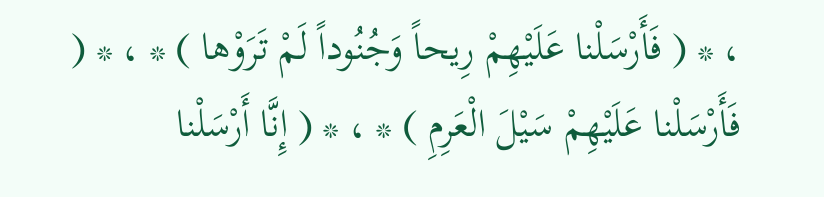، * ( فَأَرْسَلْنا عَلَيْهِمْ رِيحاً وَجُنُوداً لَمْ تَرَوْها ) * ، * ( فَأَرْسَلْنا عَلَيْهِمْ سَيْلَ الْعَرِمِ ) * ، * ( إِنَّا أَرْسَلْنا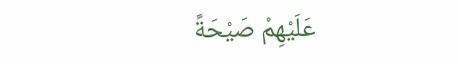عَلَيْهِمْ صَيْحَةً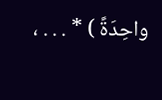واحِدَةً ) * . . . ،